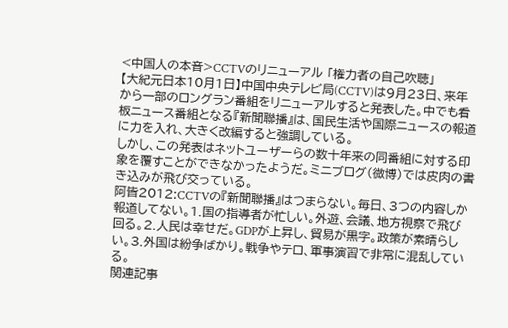<中国人の本音>CCTVのリニューアル 「権力者の自己吹聴」
【大紀元日本10月1日】中国中央テレビ局(CCTV)は9月23日、来年から一部のロングラン番組をリニューアルすると発表した。中でも看板ニュース番組となる『新聞聯播』は、国民生活や国際ニュースの報道に力を入れ、大きく改編すると強調している。
しかし、この発表はネットユーザーらの数十年来の同番組に対する印象を覆すことができなかったようだ。ミニブログ(微博)では皮肉の書き込みが飛び交っている。
阿皆2012:CCTVの『新聞聯播』はつまらない。毎日、3つの内容しか報道してない。1.国の指導者が忙しい。外遊、会議、地方視察で飛び回る。2.人民は幸せだ。GDPが上昇し、貿易が黒字。政策が素晴らしい。3.外国は紛争ばかり。戦争やテロ、軍事演習で非常に混乱している。
関連記事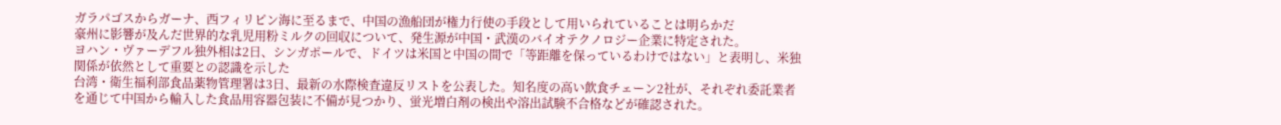ガラパゴスからガーナ、西フィリピン海に至るまで、中国の漁船団が権力行使の手段として用いられていることは明らかだ
豪州に影響が及んだ世界的な乳児用粉ミルクの回収について、発生源が中国・武漢のバイオテクノロジー企業に特定された。
ヨハン・ヴァーデフル独外相は2日、シンガポールで、ドイツは米国と中国の間で「等距離を保っているわけではない」と表明し、米独関係が依然として重要との認識を示した
台湾・衛生福利部食品薬物管理署は3日、最新の水際検査違反リストを公表した。知名度の高い飲食チェーン2社が、それぞれ委託業者を通じて中国から輸入した食品用容器包装に不備が見つかり、蛍光増白剤の検出や溶出試験不合格などが確認された。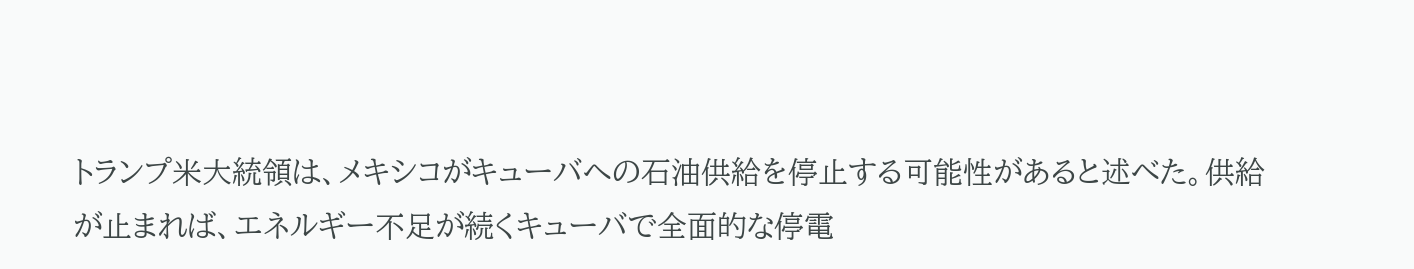トランプ米大統領は、メキシコがキューバへの石油供給を停止する可能性があると述べた。供給が止まれば、エネルギー不足が続くキューバで全面的な停電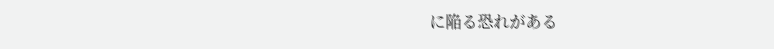に陥る恐れがある